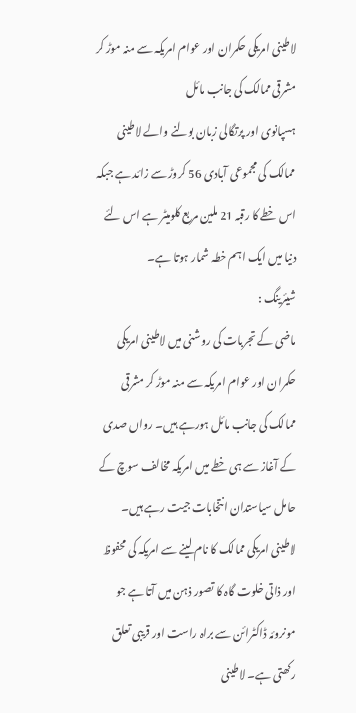لاطینی امریکی حکمران اور عوام امریکہ سے منہ موڑ کر مشرقی ممالک کی جانب مائل
ہسپانوی اور پرتگالی زبان بولنے والے لاطینی ممالک کی مجموعی آبادی 56 کروڑ سے زائد ہے جبکہ اس خطے کا رقبہ 21 ملین مربع کلومیٹر ہے اس لئے دنیا میں ایک اہم خطہ شمار ہوتا ہے۔
شیئرینگ :
ماضی کے تجربات کی روشنی میں لاطینی امریکی حکمران اور عوام امریکہ سے منہ موڑ کر مشرقی ممالک کی جانب مائل ہورہے ہیں۔ رواں صدی کے آغاز سے ہی خطے میں امریکہ مخالف سوچ کے حامل سیاستدان انتخابات جیت رہے ہیں۔
لاطینی امریکی ممالک کا نام لینے سے امریکہ کی محفوظ اور ذاتی خلوت گاہ کا تصور ذہن میں آتا ہے جو مونروئہ ڈاکٹرائن سے براہ راست اور قریبی تعلق رکھتی ہے۔ لاطینی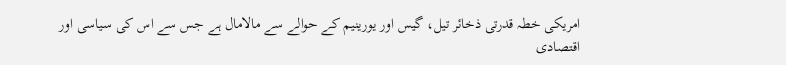امریکی خطہ قدرتی ذخائر تیل، گیس اور یورینیم کے حوالے سے مالامال ہے جس سے اس کی سیاسی اور اقتصادی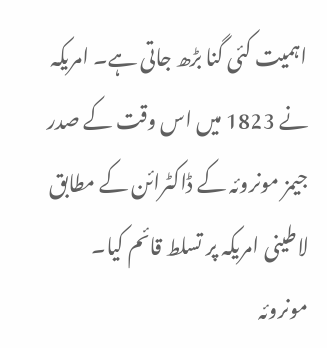اہمیت کئی گنا بڑھ جاتی ہے۔ امریکہ نے 1823 میں اس وقت کے صدر جیمز مونروئہ کے ڈاکٹرائن کے مطابق لاطینی امریکہ پر تسلط قائم کیا۔
مونروئہ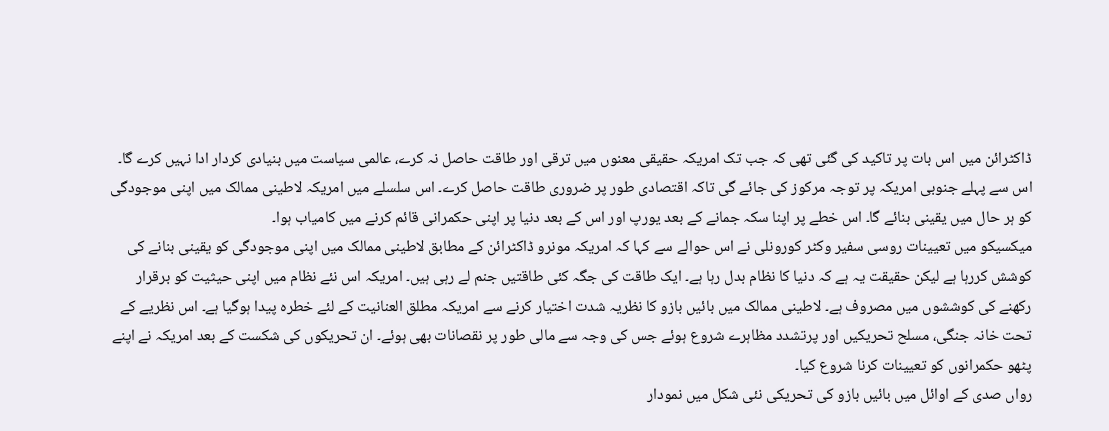ڈاکٹرائن میں اس بات پر تاکید کی گئی تھی کہ جب تک امریکہ حقیقی معنوں میں ترقی اور طاقت حاصل نہ کرے، عالمی سیاست میں بنیادی کردار ادا نہیں کرے گا۔ اس سے پہلے جنوبی امریکہ پر توجہ مرکوز کی جائے گی تاکہ اقتصادی طور پر ضروری طاقت حاصل کرے۔ اس سلسلے میں امریکہ لاطینی ممالک میں اپنی موجودگی کو ہر حال میں یقینی بنائے گا۔ اس خطے پر اپنا سکہ جمانے کے بعد یورپ اور اس کے بعد دنیا پر اپنی حکمرانی قائم کرنے میں کامیاب ہوا۔
میکسیکو میں تعیینات روسی سفیر وکٹر کورونلی نے اس حوالے سے کہا کہ امریکہ مونرو ڈاکٹرائن کے مطابق لاطینی ممالک میں اپنی موجودگی کو یقینی بنانے کی کوشش کررہا ہے لیکن حقیقت یہ ہے کہ دنیا کا نظام بدل رہا ہے۔ ایک طاقت کی جگہ کئی طاقتیں جنم لے رہی ہیں۔ امریکہ اس نئے نظام میں اپنی حیثیت کو برقرار رکھنے کی کوششوں میں مصروف ہے۔ لاطینی ممالک میں بائیں بازو کا نظریہ شدت اختیار کرنے سے امریکہ مطلق العنانیت کے لئے خطرہ پیدا ہوگیا ہے۔ اس نظریے کے تحت خانہ جنگی، مسلح تحریکیں اور پرتشدد مظاہرے شروع ہوئے جس کی وجہ سے مالی طور پر نقصانات بھی ہوئے۔ ان تحریکوں کی شکست کے بعد امریکہ نے اپنے پٹھو حکمرانوں کو تعیینات کرنا شروع کیا۔
رواں صدی کے اوائل میں بائیں بازو کی تحریکی نئی شکل میں نمودار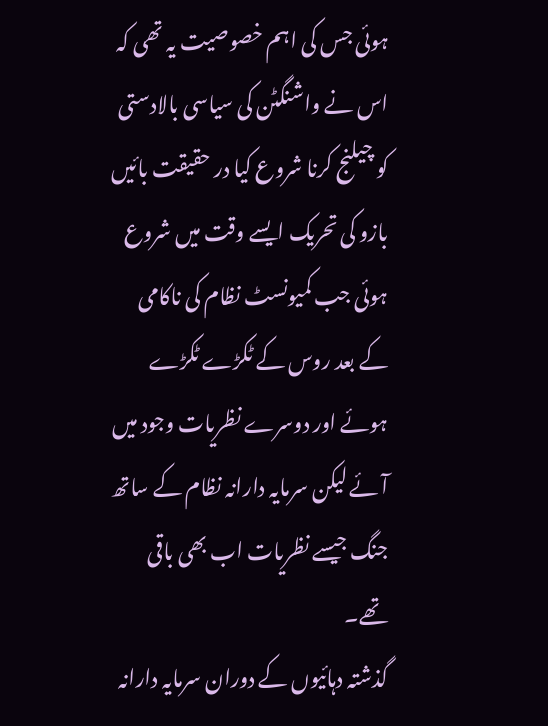ہوئی جس کی اہم خصوصیت یہ تھی کہ اس نے واشنگٹن کی سیاسی بالادستی کو چیلنج کرنا شروع کیا در حقیقت بائیں بازو کی تحریک ایسے وقت میں شروع ہوئی جب کمیونسٹ نظام کی ناکامی کے بعد روس کے ٹکڑے ٹکڑے ہوئے اور دوسرے نظریات وجود میں آئے لیکن سرمایہ دارانہ نظام کے ساتھ جنگ جیسے نظریات اب بھی باقی تھے۔
گذشتہ دہائیوں کے دوران سرمایہ دارانہ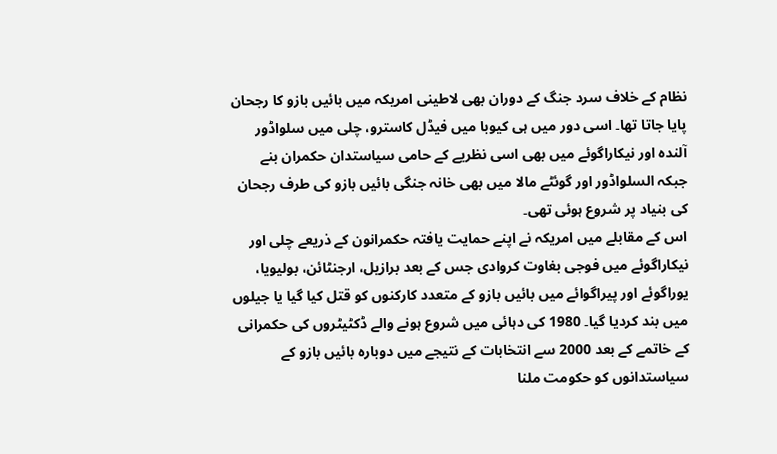نظام کے خلاف سرد جنگ کے دوران بھی لاطینی امریکہ میں بائیں بازو کا رجحان پایا جاتا تھا۔ اسی دور میں ہی کیوبا میں فیڈل کاسترو، چلی میں سلواڈور آلندہ اور نیکاراگوئے میں بھی اسی نظریے کے حامی سیاستدان حکمران بنے جبکہ السلواڈور اور گوئٹے مالا میں بھی خانہ جنگی بائیں بازو کی طرف رجحان کی بنیاد پر شروع ہوئی تھی۔
اس کے مقابلے میں امریکہ نے اپنے حمایت یافتہ حکمرانون کے ذریعے چلی اور نیکاراگوئے میں فوجی بغاوت کروادی جس کے بعد برازیل، ارجنٹائن، بولیویا، یوراگوئے اور پیراگوائے میں بائیں بازو کے متعدد کارکنوں کو قتل کیا گیا یا جیلوں میں بند کردیا گیا۔ 1980 کی دہائی میں شروع ہونے والے ڈکٹیٹروں کی حکمرانی کے خاتمے کے بعد 2000 سے انتخابات کے نتیجے میں دوبارہ بائیں بازو کے سیاستدانوں کو حکومت ملنا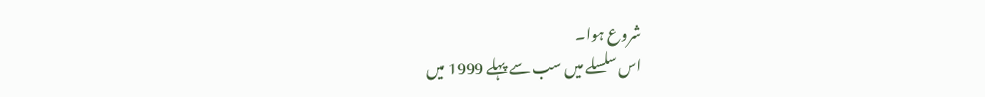شروع ہوا۔
اس سلسلے میں سب سے پہلے 1999 میں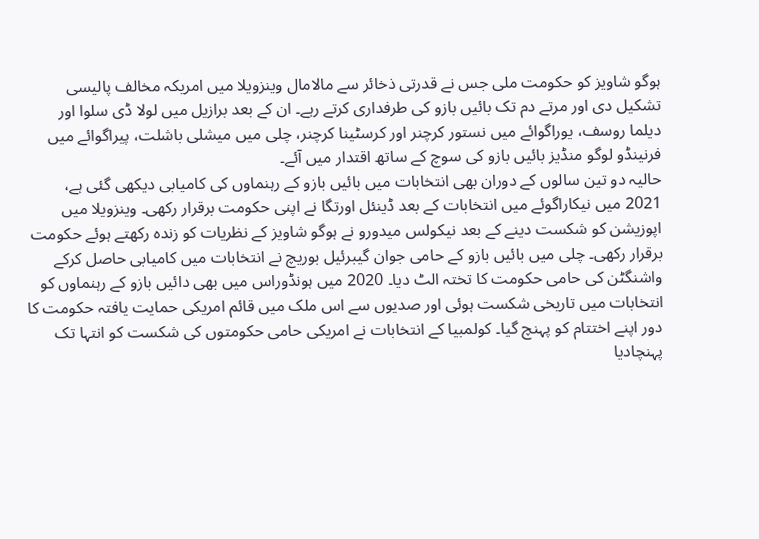ہوگو شاویز کو حکومت ملی جس نے قدرتی ذخائر سے مالامال وینزویلا میں امریکہ مخالف پالیسی تشکیل دی اور مرتے دم تک بائیں بازو کی طرفداری کرتے رہے۔ ان کے بعد برازیل میں لولا ڈی سلوا اور دیلما روسف، یوراگوائے میں نستور کرچنر اور کرسٹینا کرچنر، چلی میں میشلی باشلت، پیراگوائے میں فرنینڈو لوگو منڈیز بائیں بازو کی سوچ کے ساتھ اقتدار میں آئے۔
حالیہ دو تین سالوں کے دوران بھی انتخابات میں بائیں بازو کے رہنماوں کی کامیابی دیکھی گئی ہے، 2021 میں نیکاراگوئے میں انتخابات کے بعد ڈینئل اورتگا نے اپنی حکومت برقرار رکھی۔ وینزویلا میں اپوزیشن کو شکست دینے کے بعد نیکولس میدورو نے ہوگو شاویز کے نظریات کو زندہ رکھتے ہوئے حکومت برقرار رکھی۔ چلی میں بائیں بازو کے حامی جوان گیبرئیل بوریچ نے انتخابات میں کامیابی حاصل کرکے واشنگٹن کی حامی حکومت کا تختہ الٹ دیا۔ 2020 میں ہونڈوراس میں بھی دائیں بازو کے رہنماوں کو انتخابات میں تاریخی شکست ہوئی اور صدیوں سے اس ملک میں قائم امریکی حمایت یافتہ حکومت کا دور اپنے اختتام کو پہنچ گیا۔ کولمبیا کے انتخابات نے امریکی حامی حکومتوں کی شکست کو انتہا تک پہنچادیا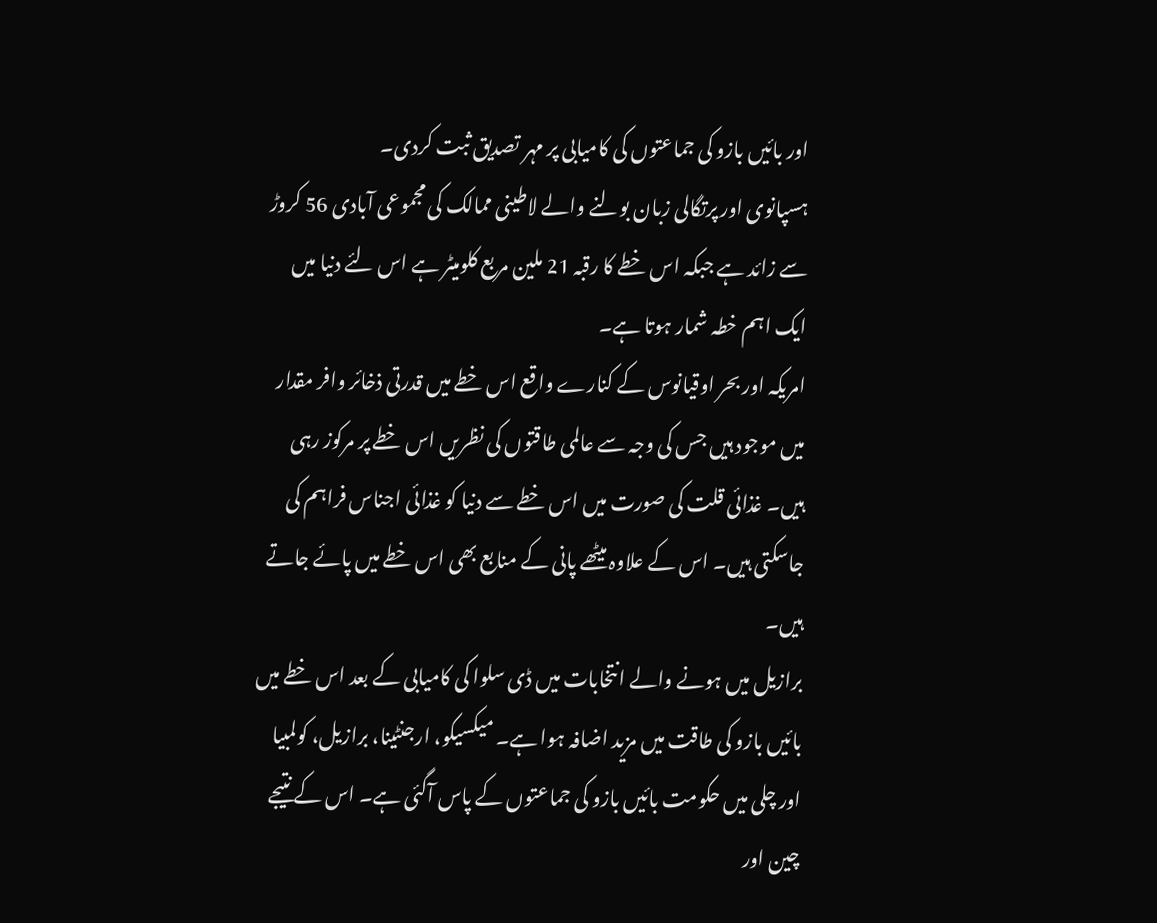اور بائیں بازو کی جماعتوں کی کامیابی پر مہر تصدیق ثبت کردی۔
ہسپانوی اور پرتگالی زبان بولنے والے لاطینی ممالک کی مجموعی آبادی 56 کروڑ سے زائد ہے جبکہ اس خطے کا رقبہ 21 ملین مربع کلومیٹر ہے اس لئے دنیا میں ایک اہم خطہ شمار ہوتا ہے۔
امریکہ اور بحر اوقیانوس کے کنارے واقع اس خطے میں قدرتی ذخائر وافر مقدار میں موجود ہیں جس کی وجہ سے عالمی طاقتوں کی نظریں اس خطے پر مرکوز رہی ہیں۔ غذائی قلت کی صورت میں اس خطے سے دنیا کو غذائی اجناس فراہم کی جاسکتی ہیں۔ اس کے علاوہ میٹھے پانی کے منابع بھی اس خطے میں پائے جاتے ہیں۔
برازیل میں ہونے والے انتخابات میں ڈی سلوا کی کامیابی کے بعد اس خطے میں بائیں بازو کی طاقت میں مزید اضافہ ہوا ہے۔ میکسیکو، ارجنٹینا، برازیل، کولمبیا اور چلی میں حکومت بائیں بازو کی جماعتوں کے پاس آگئی ہے۔ اس کے نتیجے چین اور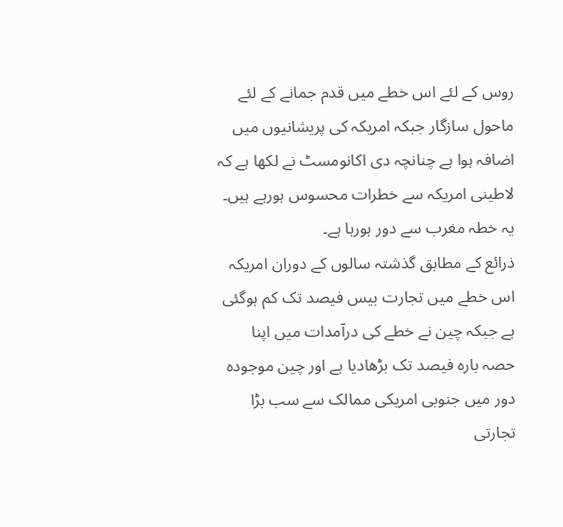روس کے لئے اس خطے میں قدم جمانے کے لئے ماحول سازگار جبکہ امریکہ کی پریشانیوں میں اضافہ ہوا ہے چنانچہ دی اکانومسٹ نے لکھا ہے کہ لاطینی امریکہ سے خطرات محسوس ہورہے ہیں۔ یہ خطہ مغرب سے دور ہورہا ہے۔
ذرائع کے مطابق گذشتہ سالوں کے دوران امریکہ اس خطے میں تجارت بیس فیصد تک کم ہوگئی ہے جبکہ چین نے خطے کی درآمدات میں اپنا حصہ بارہ فیصد تک بڑھادیا ہے اور چین موجودہ دور میں جنوبی امریکی ممالک سے سب بڑا تجارتی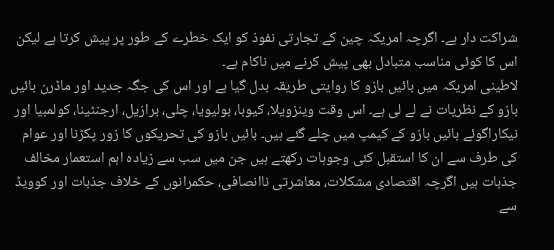شراکت دار ہے۔ اگرچہ امریکہ چین کے تجارتی نفوذ کو ایک خطرے کے طور پر پیش کرتا ہے لیکن اس کا کوئی مناسب متبادل بھی پیش کرنے میں ناکام ہے۔
لاطینی امریکہ میں بائیں بازو کا روایتی طریقہ بدل گیا ہے اور اس کی جگہ جدید اور ماڈرن بائیں بازو کے نظریات نے لے لی ہے۔ اس وقت وینزویلا، کیوبا، بولیویا، چلی، برازیل، ارجنٹینا، کولمبیا اور نیکاراگوئے بائیں بازو کے کیمپ میں چلے گئے ہیں۔ بائیں بازو کی تحریکوں کا زور پکڑنا اور عوام کی طرف سے ان کا استقبل کئی وجوہات رکھتے ہیں جن میں سب سے زیادہ اہم استعمار مخالف جذبات ہیں اگرچہ اقتصادی مشکلات، معاشرتی ناانصافی، حکمرانوں کے خلاف جذبات اور کوویڈ سے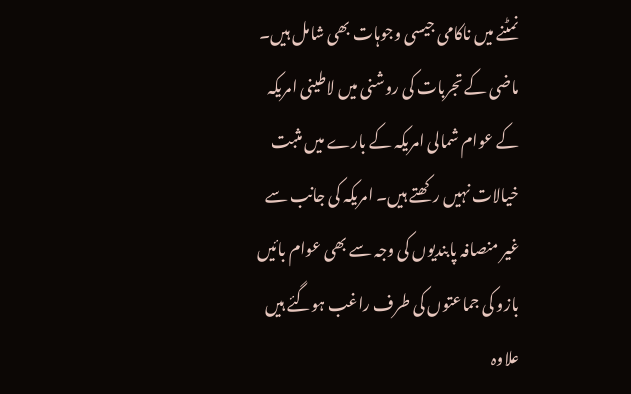نمٹنے میں ناکامی جیسی وجوہات بھی شامل ہیں۔
ماضی کے تجربات کی روشنی میں لاطینی امریکہ کے عوام شمالی امریکہ کے بارے میں مثبت خیالات نہیں رکھتے ہیں۔ امریکہ کی جانب سے غیر منصافہ پابندیوں کی وجہ سے بھی عوام بائیں بازو کی جماعتوں کی طرف راغب ہوگئے ہیں علاوہ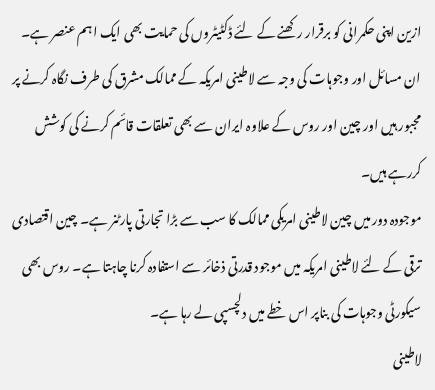ازین اپنی حکمرانی کو برقرار رکھنے کے لئے ڈکٹیٹروں کی حمایت بھی ایک اہم عنصر ہے۔ ان مسائل اور وجوہات کی وجہ سے لاطینی امریکہ کے ممالک مشرق کی طرف نگاہ کرنے پر مجبور ہیں اور چین اور روس کے علاوہ ایران سے بھی تعلقات قائم کرنے کی کوشش کررہے ہیں۔
موجودہ دور میں چین لاطینی امریکی ممالک کا سب سے بڑا تجارتی پارٹنر ہے۔ چین اقتصادی ترقی کے لئے لاطینی امریکہ میں موجود قدرتی ذخائر سے استفادہ کرنا چاہتا ہے۔ روس بھی سیکورٹی وجوہات کی بناپر اس خطے میں دلچسپی لے رہا ہے۔
لاطینی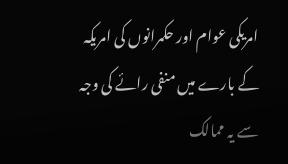امریکی عوام اور حکمرانوں کی امریکہ کے بارے میں منفی رائے کی وجہ سے یہ ممالک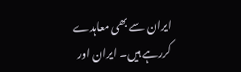ایران سے بھی معاہدے کررہے ہیں۔ ایران اور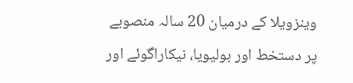وینزویلا کے درمیان 20 سالہ منصوبے پر دستخط اور بولیویا، نیکاراگوئے اور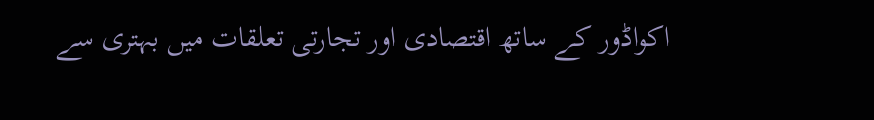اکواڈور کے ساتھ اقتصادی اور تجارتی تعلقات میں بہتری سے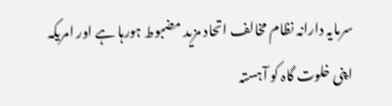سرمایہ دارانہ نظام مخالف اتحاد مزید مضبوط ہورہا ہے اور امریکہ اپنی خلوت گاہ کو آہستہ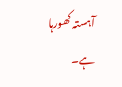آہستہ کھورہا ہے۔